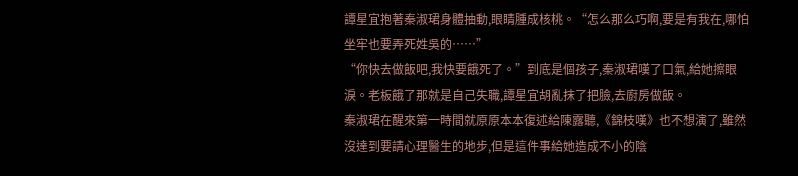譚星宜抱著秦淑珺身體抽動,眼睛腫成核桃。“怎么那么巧啊,要是有我在,哪怕坐牢也要弄死姓吳的……”
“你快去做飯吧,我快要餓死了。”到底是個孩子,秦淑珺嘆了口氣,給她擦眼淚。老板餓了那就是自己失職,譚星宜胡亂抹了把臉,去廚房做飯。
秦淑珺在醒來第一時間就原原本本復述給陳露聽,《錦枝嘆》也不想演了,雖然沒達到要請心理醫生的地步,但是這件事給她造成不小的陰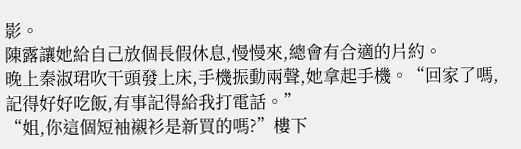影。
陳露讓她給自己放個長假休息,慢慢來,總會有合適的片約。
晚上秦淑珺吹干頭發上床,手機振動兩聲,她拿起手機。“回家了嗎,記得好好吃飯,有事記得給我打電話。”
“姐,你這個短袖襯衫是新買的嗎?”樓下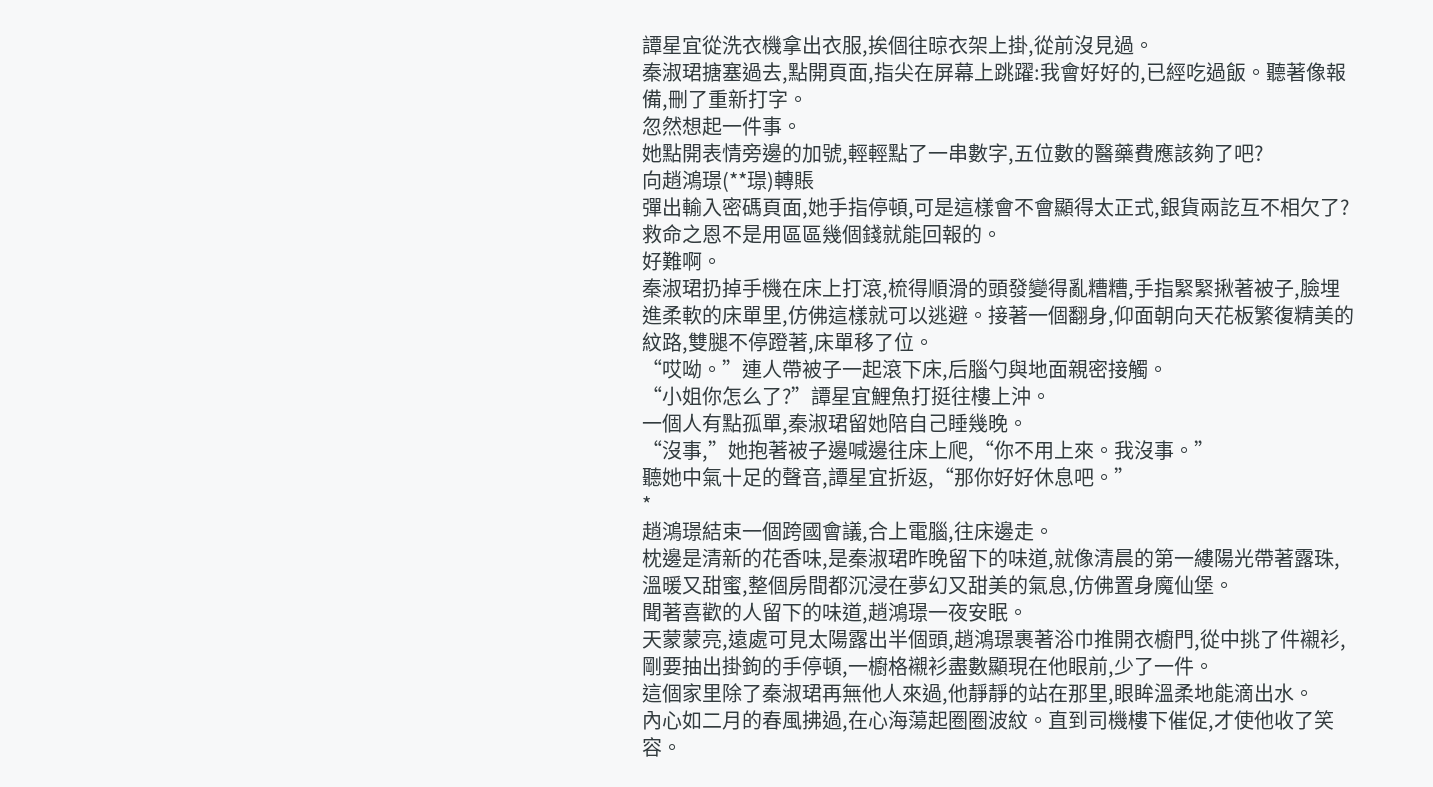譚星宜從洗衣機拿出衣服,挨個往晾衣架上掛,從前沒見過。
秦淑珺搪塞過去,點開頁面,指尖在屏幕上跳躍:我會好好的,已經吃過飯。聽著像報備,刪了重新打字。
忽然想起一件事。
她點開表情旁邊的加號,輕輕點了一串數字,五位數的醫藥費應該夠了吧?
向趙鴻璟(**璟)轉賬
彈出輸入密碼頁面,她手指停頓,可是這樣會不會顯得太正式,銀貨兩訖互不相欠了?救命之恩不是用區區幾個錢就能回報的。
好難啊。
秦淑珺扔掉手機在床上打滾,梳得順滑的頭發變得亂糟糟,手指緊緊揪著被子,臉埋進柔軟的床單里,仿佛這樣就可以逃避。接著一個翻身,仰面朝向天花板繁復精美的紋路,雙腿不停蹬著,床單移了位。
“哎呦。”連人帶被子一起滾下床,后腦勺與地面親密接觸。
“小姐你怎么了?”譚星宜鯉魚打挺往樓上沖。
一個人有點孤單,秦淑珺留她陪自己睡幾晚。
“沒事,”她抱著被子邊喊邊往床上爬,“你不用上來。我沒事。”
聽她中氣十足的聲音,譚星宜折返,“那你好好休息吧。”
*
趙鴻璟結束一個跨國會議,合上電腦,往床邊走。
枕邊是清新的花香味,是秦淑珺昨晚留下的味道,就像清晨的第一縷陽光帶著露珠,溫暖又甜蜜,整個房間都沉浸在夢幻又甜美的氣息,仿佛置身魔仙堡。
聞著喜歡的人留下的味道,趙鴻璟一夜安眠。
天蒙蒙亮,遠處可見太陽露出半個頭,趙鴻璟裹著浴巾推開衣櫥門,從中挑了件襯衫,剛要抽出掛鉤的手停頓,一櫥格襯衫盡數顯現在他眼前,少了一件。
這個家里除了秦淑珺再無他人來過,他靜靜的站在那里,眼眸溫柔地能滴出水。
內心如二月的春風拂過,在心海蕩起圈圈波紋。直到司機樓下催促,才使他收了笑容。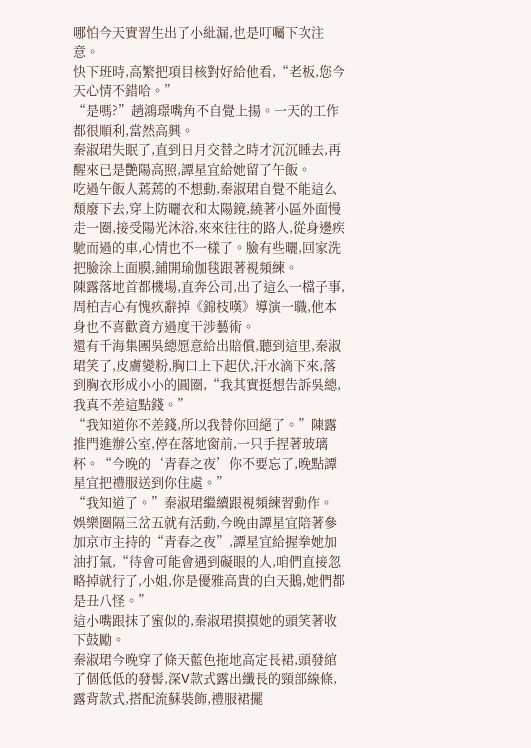哪怕今天實習生出了小紕漏,也是叮囑下次注意。
快下班時,高繁把項目核對好給他看,“老板,您今天心情不錯哈。”
“是嗎?”趙鴻璟嘴角不自覺上揚。一天的工作都很順利,當然高興。
秦淑珺失眠了,直到日月交替之時才沉沉睡去,再醒來已是艷陽高照,譚星宜給她留了午飯。
吃過午飯人蔫蔫的不想動,秦淑珺自覺不能這么頹廢下去,穿上防曬衣和太陽鏡,繞著小區外面慢走一圈,接受陽光沐浴,來來往往的路人,從身邊疾馳而過的車,心情也不一樣了。臉有些曬,回家洗把臉涂上面膜,鋪開瑜伽毯跟著視頻練。
陳露落地首都機場,直奔公司,出了這么一檔子事,周柏吉心有愧疚辭掉《錦枝嘆》導演一職,他本身也不喜歡資方過度干涉藝術。
還有千海集團吳總愿意給出賠償,聽到這里,秦淑珺笑了,皮膚變粉,胸口上下起伏,汗水滴下來,落到胸衣形成小小的圓圈,“我其實挺想告訴吳總,我真不差這點錢。”
“我知道你不差錢,所以我替你回絕了。”陳露推門進辦公室,停在落地窗前,一只手捏著玻璃杯。“今晚的‘青春之夜’你不要忘了,晚點譚星宜把禮服送到你住處。”
“我知道了。”秦淑珺繼續跟視頻練習動作。
娛樂圈隔三岔五就有活動,今晚由譚星宜陪著參加京市主持的“青春之夜”,譚星宜給握拳她加油打氣,“待會可能會遇到礙眼的人,咱們直接忽略掉就行了,小姐,你是優雅高貴的白天鵝,她們都是丑八怪。”
這小嘴跟抹了蜜似的,秦淑珺摸摸她的頭笑著收下鼓勵。
秦淑珺今晚穿了條天藍色拖地高定長裙,頭發綰了個低低的發髻,深V款式露出纖長的頸部線條,露背款式,搭配流蘇裝飾,禮服裙擺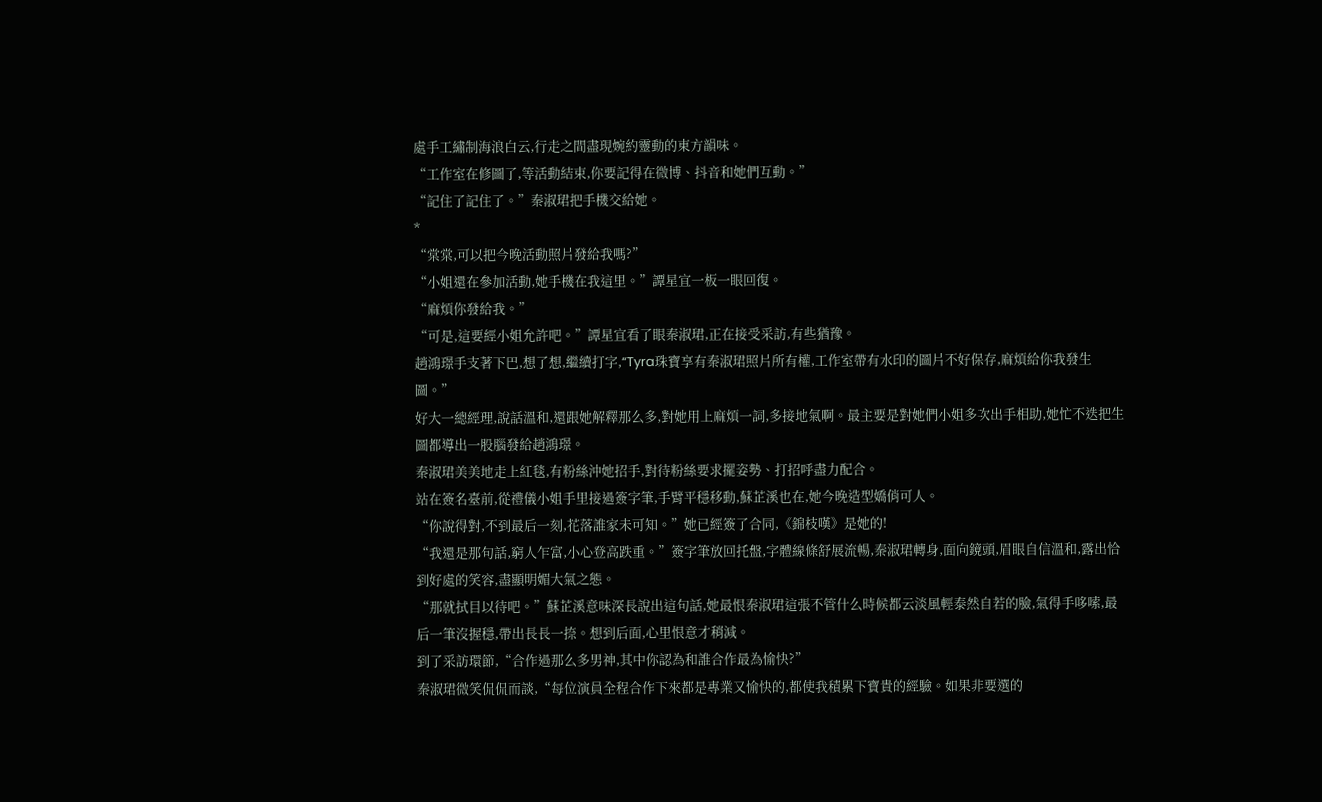處手工繡制海浪白云,行走之間盡現婉約靈動的東方韻味。
“工作室在修圖了,等活動結束,你要記得在微博、抖音和她們互動。”
“記住了記住了。”秦淑珺把手機交給她。
*
“棠棠,可以把今晚活動照片發給我嗎?”
“小姐還在參加活動,她手機在我這里。”譚星宜一板一眼回復。
“麻煩你發給我。”
“可是,這要經小姐允許吧。”譚星宜看了眼秦淑珺,正在接受采訪,有些猶豫。
趙鴻璟手支著下巴,想了想,繼續打字,“Tyra珠寶享有秦淑珺照片所有權,工作室帶有水印的圖片不好保存,麻煩給你我發生圖。”
好大一總經理,說話溫和,還跟她解釋那么多,對她用上麻煩一詞,多接地氣啊。最主要是對她們小姐多次出手相助,她忙不迭把生圖都導出一股腦發給趙鴻璟。
秦淑珺美美地走上紅毯,有粉絲沖她招手,對待粉絲要求擺姿勢、打招呼盡力配合。
站在簽名臺前,從禮儀小姐手里接過簽字筆,手臂平穩移動,蘇芷溪也在,她今晚造型嬌俏可人。
“你說得對,不到最后一刻,花落誰家未可知。”她已經簽了合同,《錦枝嘆》是她的!
“我還是那句話,窮人乍富,小心登高跌重。”簽字筆放回托盤,字體線條舒展流暢,秦淑珺轉身,面向鏡頭,眉眼自信溫和,露出恰到好處的笑容,盡顯明媚大氣之態。
“那就拭目以待吧。”蘇芷溪意味深長說出這句話,她最恨秦淑珺這張不管什么時候都云淡風輕泰然自若的臉,氣得手哆嗦,最后一筆沒握穩,帶出長長一捺。想到后面,心里恨意才稍減。
到了采訪環節,“合作過那么多男神,其中你認為和誰合作最為愉快?”
秦淑珺微笑侃侃而談,“每位演員全程合作下來都是專業又愉快的,都使我積累下寶貴的經驗。如果非要選的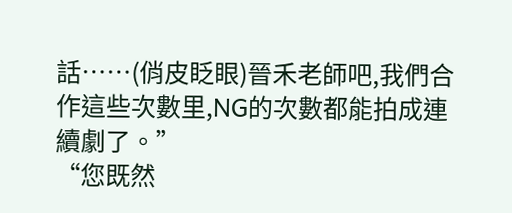話……(俏皮眨眼)晉禾老師吧,我們合作這些次數里,NG的次數都能拍成連續劇了。”
“您既然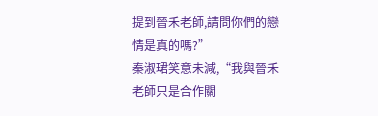提到晉禾老師,請問你們的戀情是真的嗎?”
秦淑珺笑意未減,“我與晉禾老師只是合作關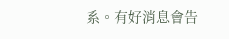系。有好消息會告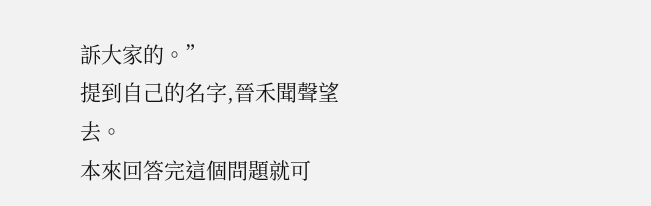訴大家的。”
提到自己的名字,晉禾聞聲望去。
本來回答完這個問題就可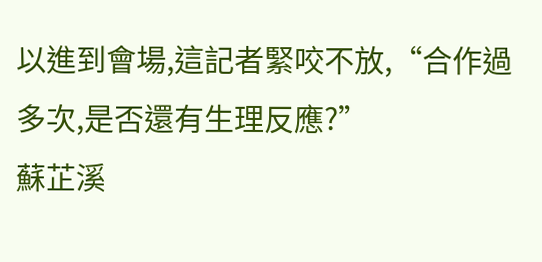以進到會場,這記者緊咬不放,“合作過多次,是否還有生理反應?”
蘇芷溪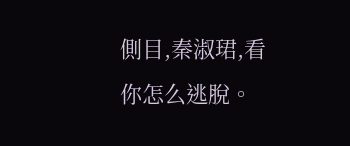側目,秦淑珺,看你怎么逃脫。